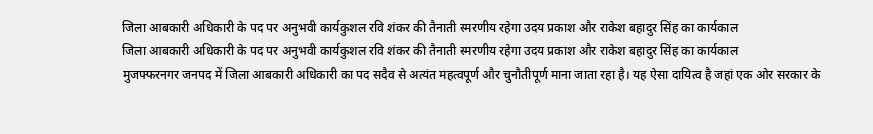जिला आबकारी अधिकारी के पद पर अनुभवी कार्यकुशल रवि शंकर की तैनाती स्मरणीय रहेगा उदय प्रकाश और राकेश बहादुर सिंह का कार्यकाल
जिला आबकारी अधिकारी के पद पर अनुभवी कार्यकुशल रवि शंकर की तैनाती स्मरणीय रहेगा उदय प्रकाश और राकेश बहादुर सिंह का कार्यकाल
मुजफ्फरनगर जनपद में जिला आबकारी अधिकारी का पद सदैव से अत्यंत महत्वपूर्ण और चुनौतीपूर्ण माना जाता रहा है। यह ऐसा दायित्व है जहां एक ओर सरकार के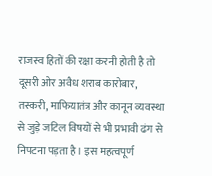राजस्व हितों की रक्षा करनी होती है तो दूसरी ओर अवैध शराब कारोबार, तस्करी, माफियातंत्र और कानून व्यवस्था से जुड़े जटिल विषयों से भी प्रभावी ढंग से निपटना पड़ता है। इस महत्वपूर्ण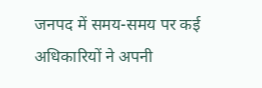जनपद में समय-समय पर कई अधिकारियों ने अपनी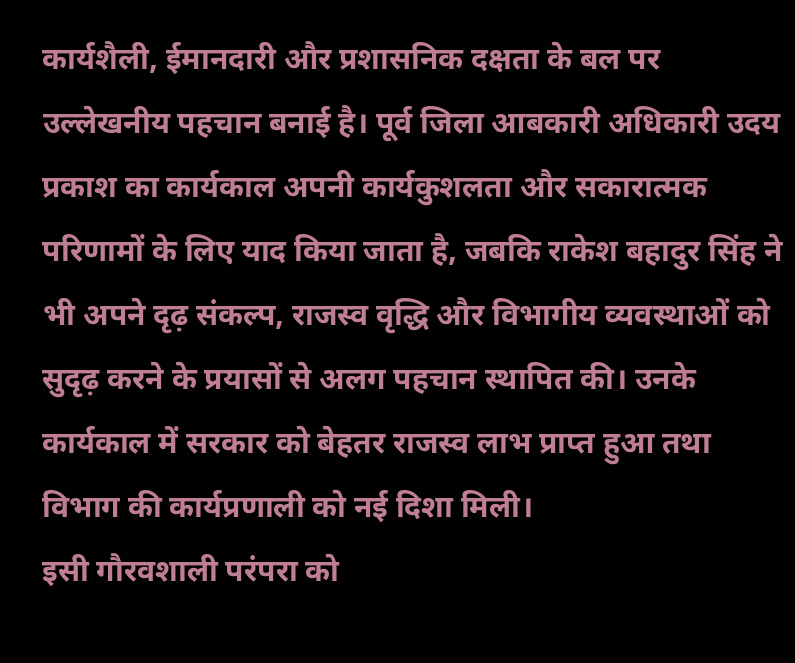कार्यशैली, ईमानदारी और प्रशासनिक दक्षता के बल पर उल्लेखनीय पहचान बनाई है। पूर्व जिला आबकारी अधिकारी उदय प्रकाश का कार्यकाल अपनी कार्यकुशलता और सकारात्मक परिणामों के लिए याद किया जाता है, जबकि राकेश बहादुर सिंह ने भी अपने दृढ़ संकल्प, राजस्व वृद्धि और विभागीय व्यवस्थाओं को सुदृढ़ करने के प्रयासों से अलग पहचान स्थापित की। उनके कार्यकाल में सरकार को बेहतर राजस्व लाभ प्राप्त हुआ तथा विभाग की कार्यप्रणाली को नई दिशा मिली।
इसी गौरवशाली परंपरा को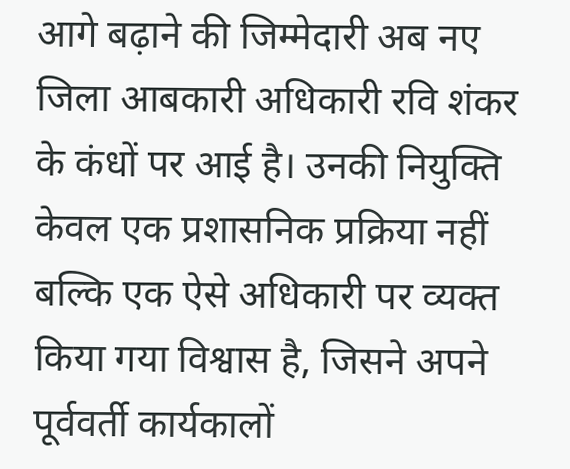आगे बढ़ाने की जिम्मेदारी अब नए जिला आबकारी अधिकारी रवि शंकर के कंधों पर आई है। उनकी नियुक्ति केवल एक प्रशासनिक प्रक्रिया नहीं बल्कि एक ऐसे अधिकारी पर व्यक्त किया गया विश्वास है, जिसने अपने पूर्ववर्ती कार्यकालों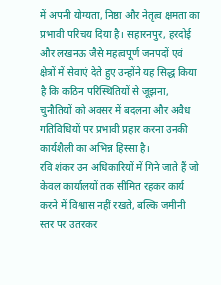में अपनी योग्यता, निष्ठा और नेतृत्व क्षमता का प्रभावी परिचय दिया है। सहारनपुर, हरदोई और लखनऊ जैसे महत्वपूर्ण जनपदों एवं क्षेत्रों में सेवाएं देते हुए उन्होंने यह सिद्ध किया है कि कठिन परिस्थितियों से जूझना, चुनौतियों को अवसर में बदलना और अवैध गतिविधियों पर प्रभावी प्रहार करना उनकी कार्यशैली का अभिन्न हिस्सा है।
रवि शंकर उन अधिकारियों में गिने जाते हैं जो केवल कार्यालयों तक सीमित रहकर कार्य करने में विश्वास नहीं रखते, बल्कि जमीनी स्तर पर उतरकर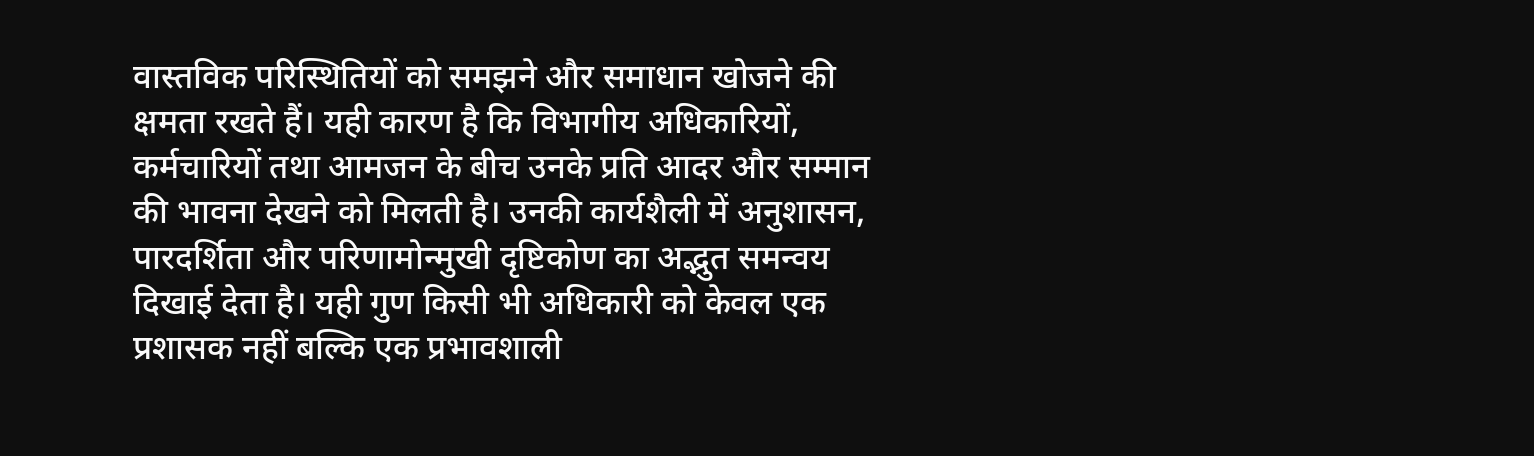वास्तविक परिस्थितियों को समझने और समाधान खोजने की क्षमता रखते हैं। यही कारण है कि विभागीय अधिकारियों, कर्मचारियों तथा आमजन के बीच उनके प्रति आदर और सम्मान की भावना देखने को मिलती है। उनकी कार्यशैली में अनुशासन, पारदर्शिता और परिणामोन्मुखी दृष्टिकोण का अद्भुत समन्वय दिखाई देता है। यही गुण किसी भी अधिकारी को केवल एक प्रशासक नहीं बल्कि एक प्रभावशाली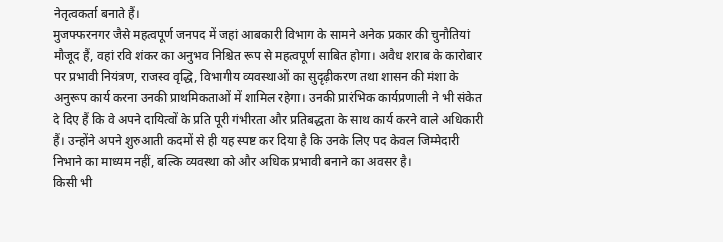नेतृत्वकर्ता बनाते हैं।
मुजफ्फरनगर जैसे महत्वपूर्ण जनपद में जहां आबकारी विभाग के सामने अनेक प्रकार की चुनौतियां मौजूद हैं, वहां रवि शंकर का अनुभव निश्चित रूप से महत्वपूर्ण साबित होगा। अवैध शराब के कारोबार पर प्रभावी नियंत्रण, राजस्व वृद्धि, विभागीय व्यवस्थाओं का सुदृढ़ीकरण तथा शासन की मंशा के अनुरूप कार्य करना उनकी प्राथमिकताओं में शामिल रहेगा। उनकी प्रारंभिक कार्यप्रणाली ने भी संकेत दे दिए हैं कि वे अपने दायित्वों के प्रति पूरी गंभीरता और प्रतिबद्धता के साथ कार्य करने वाले अधिकारी हैं। उन्होंने अपने शुरुआती कदमों से ही यह स्पष्ट कर दिया है कि उनके लिए पद केवल जिम्मेदारी निभाने का माध्यम नहीं, बल्कि व्यवस्था को और अधिक प्रभावी बनाने का अवसर है।
किसी भी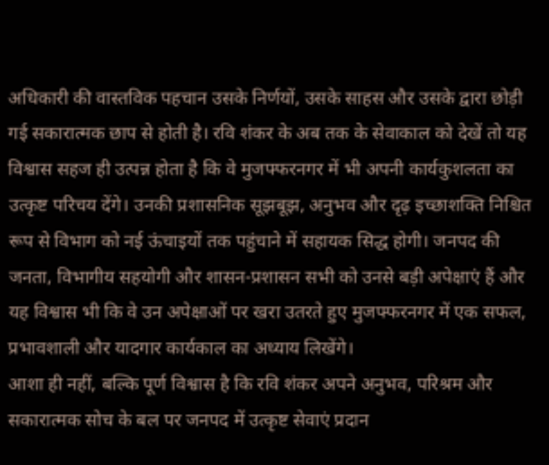अधिकारी की वास्तविक पहचान उसके निर्णयों, उसके साहस और उसके द्वारा छोड़ी गई सकारात्मक छाप से होती है। रवि शंकर के अब तक के सेवाकाल को देखें तो यह विश्वास सहज ही उत्पन्न होता है कि वे मुजफ्फरनगर में भी अपनी कार्यकुशलता का उत्कृष्ट परिचय देंगे। उनकी प्रशासनिक सूझबूझ, अनुभव और दृढ़ इच्छाशक्ति निश्चित रूप से विभाग को नई ऊंचाइयों तक पहुंचाने में सहायक सिद्ध होगी। जनपद की जनता, विभागीय सहयोगी और शासन-प्रशासन सभी को उनसे बड़ी अपेक्षाएं हैं और यह विश्वास भी कि वे उन अपेक्षाओं पर खरा उतरते हुए मुजफ्फरनगर में एक सफल, प्रभावशाली और यादगार कार्यकाल का अध्याय लिखेंगे।
आशा ही नहीं, बल्कि पूर्ण विश्वास है कि रवि शंकर अपने अनुभव, परिश्रम और सकारात्मक सोच के बल पर जनपद में उत्कृष्ट सेवाएं प्रदान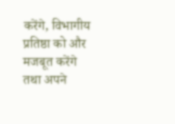करेंगे, विभागीय प्रतिष्ठा को और मजबूत करेंगे तथा अपने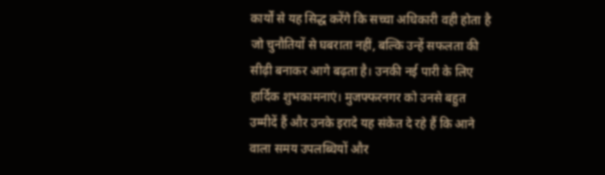कार्यों से यह सिद्ध करेंगे कि सच्चा अधिकारी वही होता है जो चुनौतियों से घबराता नहीं, बल्कि उन्हें सफलता की सीढ़ी बनाकर आगे बढ़ता है। उनकी नई पारी के लिए हार्दिक शुभकामनाएं। मुजफ्फरनगर को उनसे बहुत उम्मीदें हैं और उनके इरादे यह संकेत दे रहे हैं कि आने वाला समय उपलब्धियों और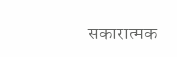सकारात्मक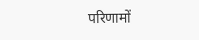परिणामों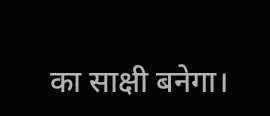का साक्षी बनेगा।